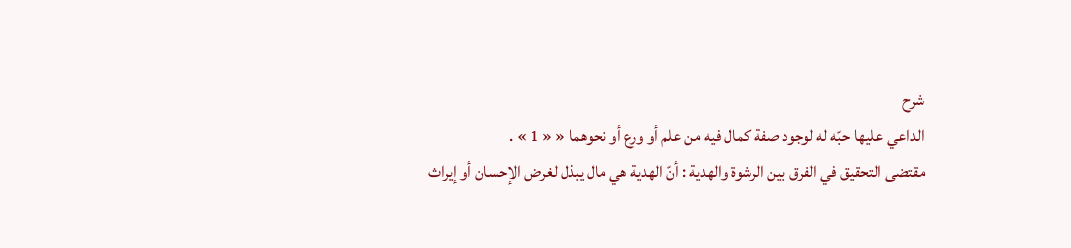شرح
الداعي عليها حبّه له لوجود صفة كمال فيه من علم أو ورع أو نحوهما « « 1 » .
مقتضى التحقيق في الفرق بين الرشوة والهدية : أنّ الهدية هي مال يبذل لغرض الإحسان أو إيراث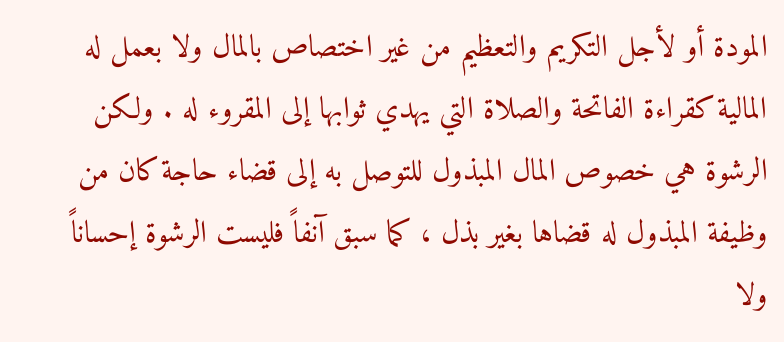المودة أو لأجل التكريم والتعظيم من غير اختصاص بالمال ولا بعمل له المالية كقراءة الفاتحة والصلاة التي يهدي ثوابها إلى المقروء له . ولكن الرشوة هي خصوص المال المبذول للتوصل به إلى قضاء حاجة كان من وظيفة المبذول له قضاها بغير بذل ، كما سبق آنفاً فليست الرشوة إحساناً ولا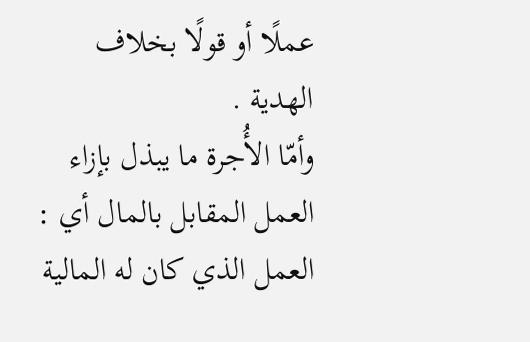عملًا أو قولًا بخلاف الهدية .
وأمّا الأُجرة ما يبذل بإزاء العمل المقابل بالمال أي : العمل الذي كان له المالية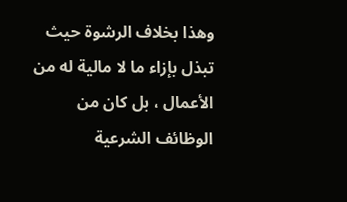وهذا بخلاف الرشوة حيث تبذل بإزاء ما لا مالية له من الأعمال ، بل كان من الوظائف الشرعية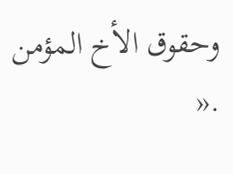وحقوق الأخ المؤمن .«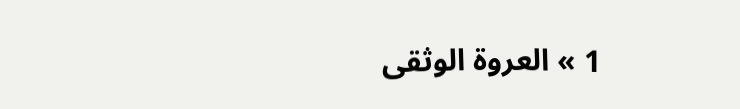1 » العروة الوثقى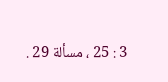3 : 25 ، مسألة 29 .